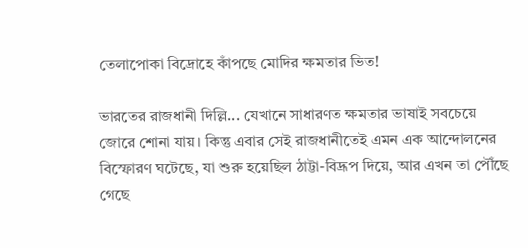তেলাপোকা বিদ্রোহে কাঁপছে মোদির ক্ষমতার ভিত!

ভারতের রাজধানী দিল্লি... যেখানে সাধারণত ক্ষমতার ভাষাই সবচেয়ে জোরে শোনা যায়। কিন্তু এবার সেই রাজধানীতেই এমন এক আন্দোলনের বিস্ফোরণ ঘটেছে, যা শুরু হয়েছিল ঠাট্টা-বিদ্রূপ দিয়ে, আর এখন তা পৌঁছে গেছে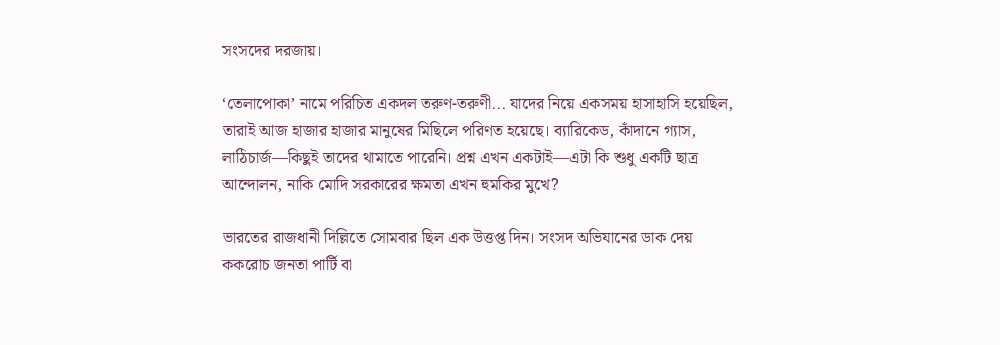সংসদের দরজায়।

‘তেলাপোকা’ নামে পরিচিত একদল তরুণ-তরুণী... যাদের নিয়ে একসময় হাসাহাসি হয়েছিল, তারাই আজ হাজার হাজার মানুষের মিছিলে পরিণত হয়েছে। ব্যারিকেড, কাঁদানে গ্যাস, লাঠিচার্জ—কিছুই তাদের থামাতে পারেনি। প্রশ্ন এখন একটাই—এটা কি শুধু একটি ছাত্র আন্দোলন, নাকি মোদি সরকারের ক্ষমতা এখন হুমকির মুখে?

ভারতের রাজধানী দিল্লিতে সোমবার ছিল এক উত্তপ্ত দিন। সংসদ অভিযানের ডাক দেয় ককরোচ জনতা পার্টি বা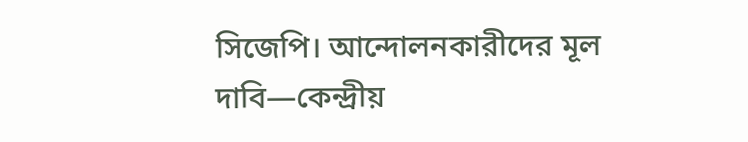সিজেপি। আন্দোলনকারীদের মূল দাবি—কেন্দ্রীয়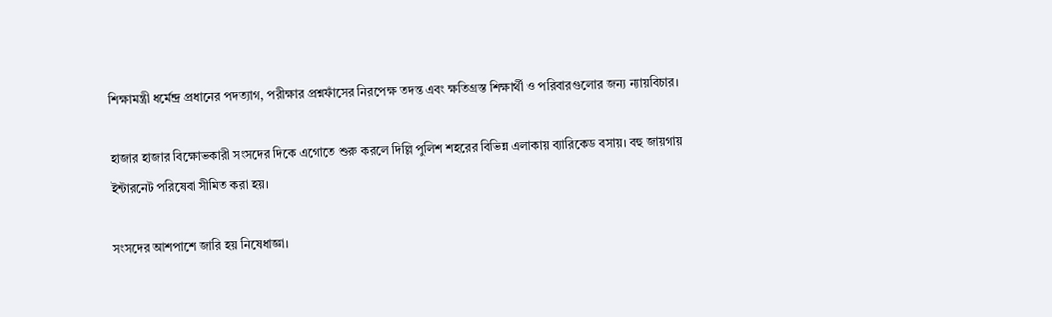শিক্ষামন্ত্রী ধর্মেন্দ্র প্রধানের পদত্যাগ, পরীক্ষার প্রশ্নফাঁসের নিরপেক্ষ তদন্ত এবং ক্ষতিগ্রস্ত শিক্ষার্থী ও পরিবারগুলোর জন্য ন্যায়বিচার।

হাজার হাজার বিক্ষোভকারী সংসদের দিকে এগোতে শুরু করলে দিল্লি পুলিশ শহরের বিভিন্ন এলাকায় ব্যারিকেড বসায়। বহু জায়গায় ইন্টারনেট পরিষেবা সীমিত করা হয়।

সংসদের আশপাশে জারি হয় নিষেধাজ্ঞা।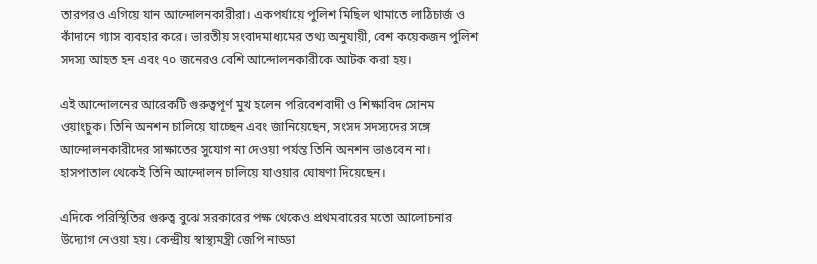তারপরও এগিয়ে যান আন্দোলনকারীরা। একপর্যায়ে পুলিশ মিছিল থামাতে লাঠিচার্জ ও কাঁদানে গ্যাস ব্যবহার করে। ভারতীয় সংবাদমাধ্যমের তথ্য অনুযায়ী, বেশ কয়েকজন পুলিশ সদস্য আহত হন এবং ৭০ জনেরও বেশি আন্দোলনকারীকে আটক করা হয়।

এই আন্দোলনের আরেকটি গুরুত্বপূর্ণ মুখ হলেন পরিবেশবাদী ও শিক্ষাবিদ সোনম ওয়াংচুক। তিনি অনশন চালিয়ে যাচ্ছেন এবং জানিয়েছেন, সংসদ সদস্যদের সঙ্গে আন্দোলনকারীদের সাক্ষাতের সুযোগ না দেওয়া পর্যন্ত তিনি অনশন ভাঙবেন না। হাসপাতাল থেকেই তিনি আন্দোলন চালিয়ে যাওয়ার ঘোষণা দিয়েছেন।

এদিকে পরিস্থিতির গুরুত্ব বুঝে সরকারের পক্ষ থেকেও প্রথমবারের মতো আলোচনার উদ্যোগ নেওয়া হয়। কেন্দ্রীয় স্বাস্থ্যমন্ত্রী জেপি নাড্ডা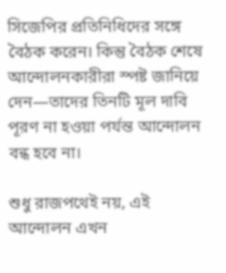সিজেপির প্রতিনিধিদের সঙ্গে বৈঠক করেন। কিন্তু বৈঠক শেষে আন্দোলনকারীরা স্পষ্ট জানিয়ে দেন—তাদের তিনটি মূল দাবি পূরণ না হওয়া পর্যন্ত আন্দোলন বন্ধ হবে না।

শুধু রাজপথেই নয়, এই আন্দোলন এখন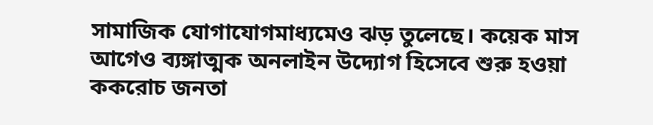সামাজিক যোগাযোগমাধ্যমেও ঝড় তুলেছে। কয়েক মাস আগেও ব্যঙ্গাত্মক অনলাইন উদ্যোগ হিসেবে শুরু হওয়া ককরোচ জনতা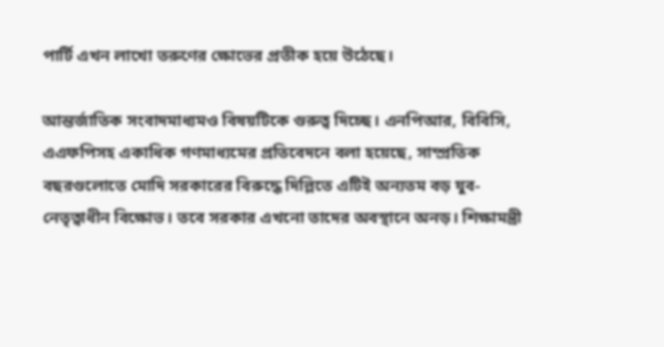পার্টি এখন লাখো তরুণের ক্ষোভের প্রতীক হয়ে উঠেছে।

আন্তর্জাতিক সংবাদমাধ্যমও বিষয়টিকে গুরুত্ব দিচ্ছে। এনপিআর, বিবিসি, এএফপিসহ একাধিক গণমাধ্যমের প্রতিবেদনে বলা হয়েছে, সাম্প্রতিক বছরগুলোতে মোদি সরকারের বিরুদ্ধে দিল্লিতে এটিই অন্যতম বড় যুব-নেতৃত্বাধীন বিক্ষোভ। তবে সরকার এখনো তাদের অবস্থানে অনড়। শিক্ষামন্ত্রী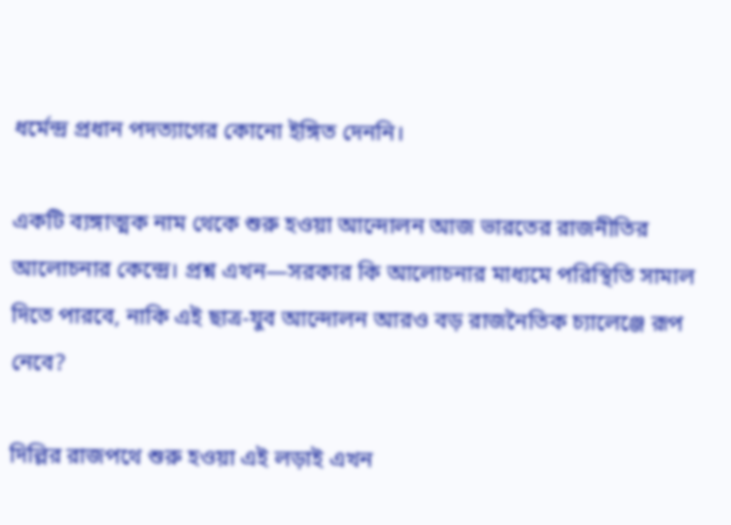ধর্মেন্দ্র প্রধান পদত্যাগের কোনো ইঙ্গিত দেননি।

একটি ব্যঙ্গাত্মক নাম থেকে শুরু হওয়া আন্দোলন আজ ভারতের রাজনীতির আলোচনার কেন্দ্রে। প্রশ্ন এখন—সরকার কি আলোচনার মাধ্যমে পরিস্থিতি সামাল দিতে পারবে, নাকি এই ছাত্র-যুব আন্দোলন আরও বড় রাজনৈতিক চ্যালেঞ্জে রূপ নেবে?

দিল্লির রাজপথে শুরু হওয়া এই লড়াই এখন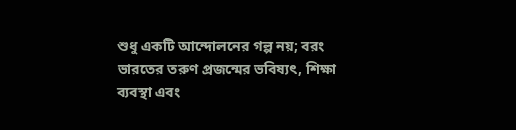শুধু একটি আন্দোলনের গল্প নয়; বরং ভারতের তরুণ প্রজন্মের ভবিষ্যৎ, শিক্ষা ব্যবস্থা এবং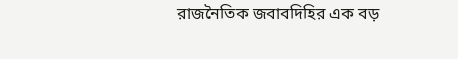রাজনৈতিক জবাবদিহির এক বড়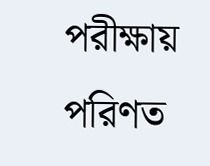পরীক্ষায় পরিণত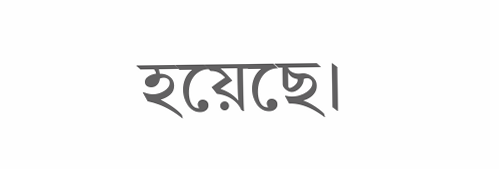হয়েছে।